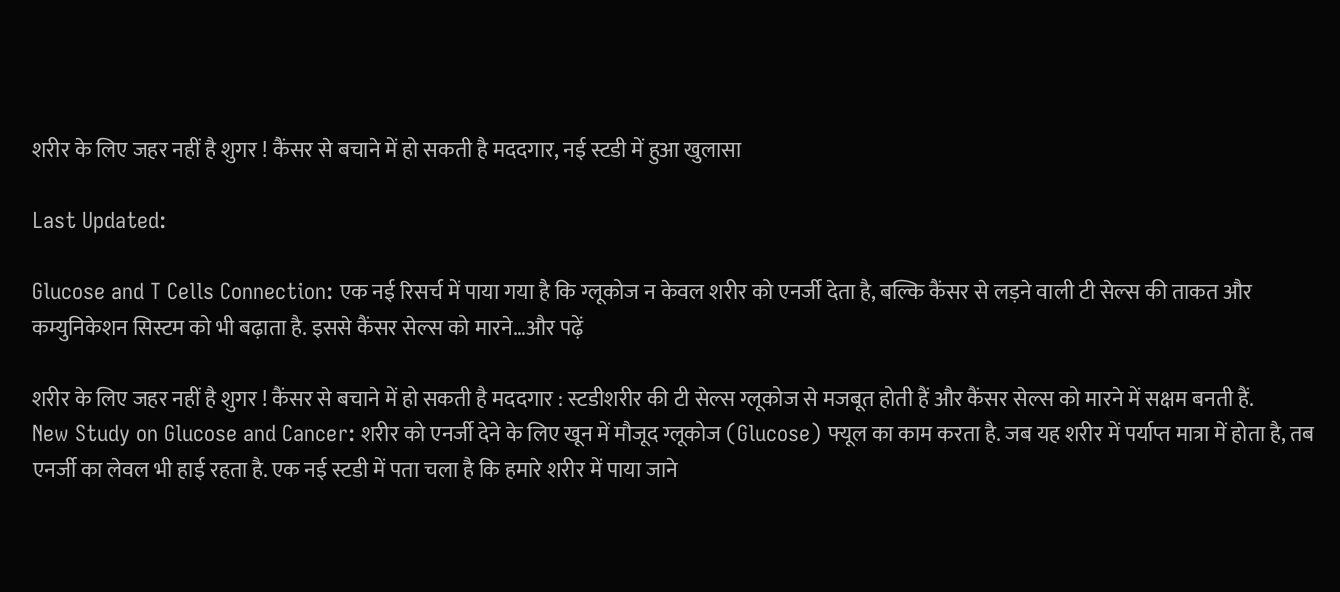शरीर के लिए जहर नहीं है शुगर ! कैंसर से बचाने में हो सकती है मददगार, नई स्टडी में हुआ खुलासा

Last Updated:

Glucose and T Cells Connection: एक नई रिसर्च में पाया गया है कि ग्लूकोज न केवल शरीर को एनर्जी देता है, बल्कि कैंसर से लड़ने वाली टी सेल्स की ताकत और कम्युनिकेशन सिस्टम को भी बढ़ाता है. इससे कैंसर सेल्स को मारने…और पढ़ें

शरीर के लिए जहर नहीं है शुगर ! कैंसर से बचाने में हो सकती है मददगार : स्टडीशरीर की टी सेल्स ग्लूकोज से मजबूत होती हैं और कैंसर सेल्स को मारने में सक्षम बनती हैं.
New Study on Glucose and Cancer: शरीर को एनर्जी देने के लिए खून में मौजूद ग्लूकोज (Glucose) फ्यूल का काम करता है. जब यह शरीर में पर्याप्त मात्रा में होता है, तब एनर्जी का लेवल भी हाई रहता है. एक नई स्टडी में पता चला है कि हमारे शरीर में पाया जाने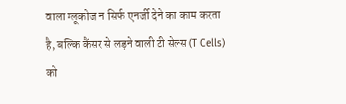वाला ग्लूकोज न सिर्फ एनर्जी देने का काम करता है, बल्कि कैंसर से लड़ने वाली टी सेल्स (T Cells) को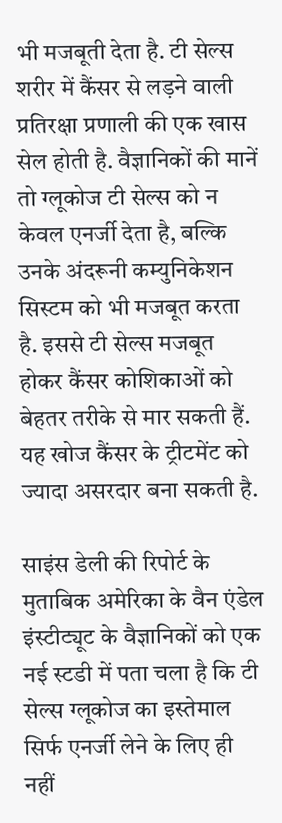भी मजबूती देता है. टी सेल्स शरीर में कैंसर से लड़ने वाली प्रतिरक्षा प्रणाली की एक खास सेल होती है. वैज्ञानिकों की मानें तो ग्लूकोज टी सेल्स को न केवल एनर्जी देता है, बल्कि उनके अंदरूनी कम्युनिकेशन सिस्टम को भी मजबूत करता है. इससे टी सेल्स मजबूत होकर कैंसर कोशिकाओं को बेहतर तरीके से मार सकती हैं. यह खोज कैंसर के ट्रीटमेंट को ज्यादा असरदार बना सकती है.

साइंस डेली की रिपोर्ट के मुताबिक अमेरिका के वैन एंडेल इंस्टीट्यूट के वैज्ञानिकों को एक नई स्टडी में पता चला है कि टी सेल्स ग्लूकोज का इस्तेमाल सिर्फ एनर्जी लेने के लिए ही नहीं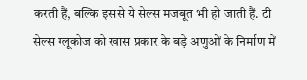करती हैं, बल्कि इससे ये सेल्स मजबूत भी हो जाती हैं. टी सेल्स ग्लूकोज को खास प्रकार के बड़े अणुओं के निर्माण में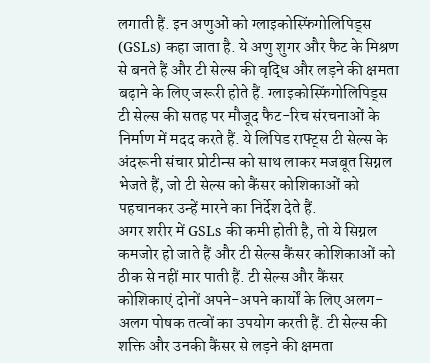लगाती हैं. इन अणुओं को ग्लाइकोस्फिंगोलिपिड्स (GSLs) कहा जाता है. ये अणु शुगर और फैट के मिश्रण से बनते हैं और टी सेल्स की वृद्धि और लड़ने की क्षमता बढ़ाने के लिए जरूरी होते हैं. ग्लाइकोस्फिंगोलिपिड्स टी सेल्स की सतह पर मौजूद फैट-रिच संरचनाओं के निर्माण में मदद करते हैं. ये लिपिड राफ्ट्स टी सेल्स के अंदरूनी संचार प्रोटीन्स को साथ लाकर मजबूत सिग्नल भेजते हैं, जो टी सेल्स को कैंसर कोशिकाओं को पहचानकर उन्हें मारने का निर्देश देते हैं.
अगर शरीर में GSLs की कमी होती है, तो ये सिग्नल कमजोर हो जाते हैं और टी सेल्स कैंसर कोशिकाओं को ठीक से नहीं मार पाती हैं. टी सेल्स और कैंसर कोशिकाएं दोनों अपने-अपने कार्यों के लिए अलग-अलग पोषक तत्वों का उपयोग करती हैं. टी सेल्स की शक्ति और उनकी कैंसर से लड़ने की क्षमता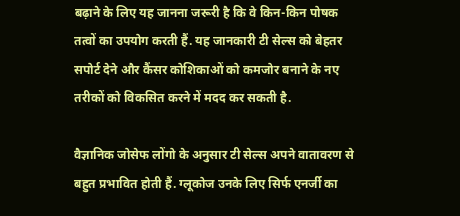बढ़ाने के लिए यह जानना जरूरी है कि वे किन-किन पोषक तत्वों का उपयोग करती हैं. यह जानकारी टी सेल्स को बेहतर सपोर्ट देने और कैंसर कोशिकाओं को कमजोर बनाने के नए तरीकों को विकसित करने में मदद कर सकती है.

वैज्ञानिक जोसेफ लोंगो के अनुसार टी सेल्स अपने वातावरण से बहुत प्रभावित होती हैं. ग्लूकोज उनके लिए सिर्फ एनर्जी का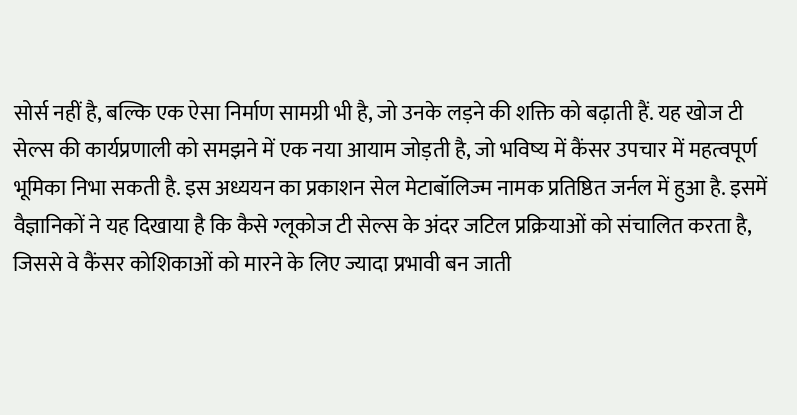सोर्स नहीं है, बल्कि एक ऐसा निर्माण सामग्री भी है, जो उनके लड़ने की शक्ति को बढ़ाती हैं. यह खोज टी सेल्स की कार्यप्रणाली को समझने में एक नया आयाम जोड़ती है, जो भविष्य में कैंसर उपचार में महत्वपूर्ण भूमिका निभा सकती है. इस अध्ययन का प्रकाशन सेल मेटाबॉलिज्म नामक प्रतिष्ठित जर्नल में हुआ है. इसमें वैज्ञानिकों ने यह दिखाया है कि कैसे ग्लूकोज टी सेल्स के अंदर जटिल प्रक्रियाओं को संचालित करता है, जिससे वे कैंसर कोशिकाओं को मारने के लिए ज्यादा प्रभावी बन जाती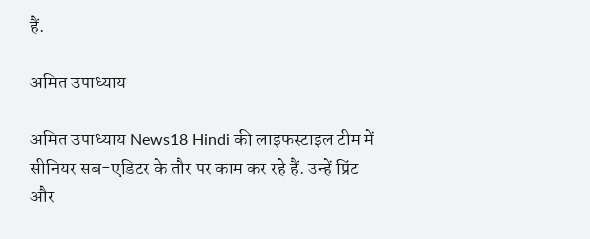हैं.

अमित उपाध्याय

अमित उपाध्याय News18 Hindi की लाइफस्टाइल टीम में सीनियर सब-एडिटर के तौर पर काम कर रहे हैं. उन्हें प्रिंट और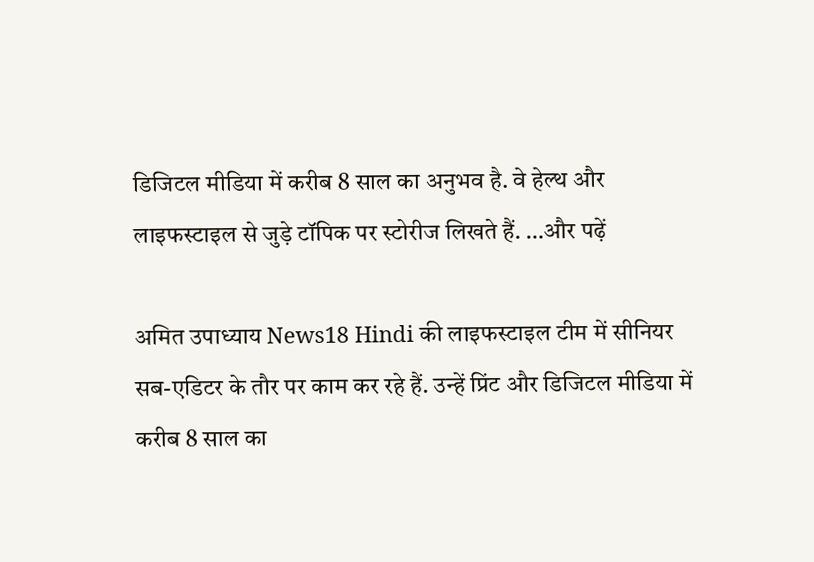डिजिटल मीडिया में करीब 8 साल का अनुभव है. वे हेल्थ और लाइफस्टाइल से जुड़े टॉपिक पर स्टोरीज लिखते हैं. …और पढ़ें

अमित उपाध्याय News18 Hindi की लाइफस्टाइल टीम में सीनियर सब-एडिटर के तौर पर काम कर रहे हैं. उन्हें प्रिंट और डिजिटल मीडिया में करीब 8 साल का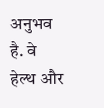अनुभव है. वे हेल्थ और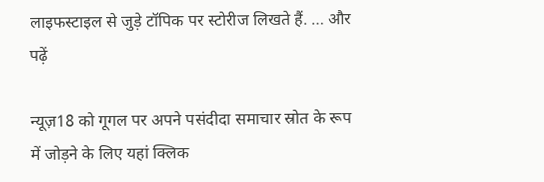लाइफस्टाइल से जुड़े टॉपिक पर स्टोरीज लिखते हैं. … और पढ़ें

न्यूज़18 को गूगल पर अपने पसंदीदा समाचार स्रोत के रूप में जोड़ने के लिए यहां क्लिक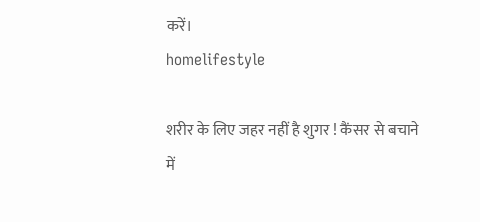करें।
homelifestyle

शरीर के लिए जहर नहीं है शुगर ! कैंसर से बचाने में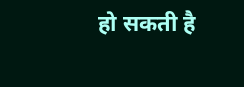हो सकती है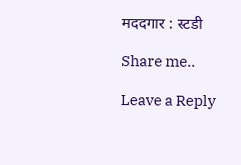मददगार : स्टडी

Share me..

Leave a Reply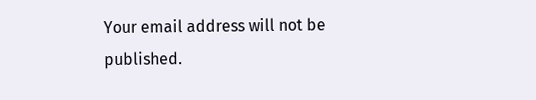Your email address will not be published.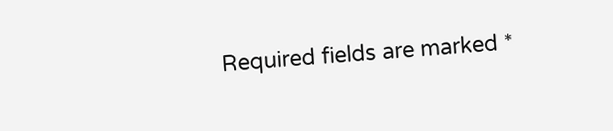Required fields are marked *